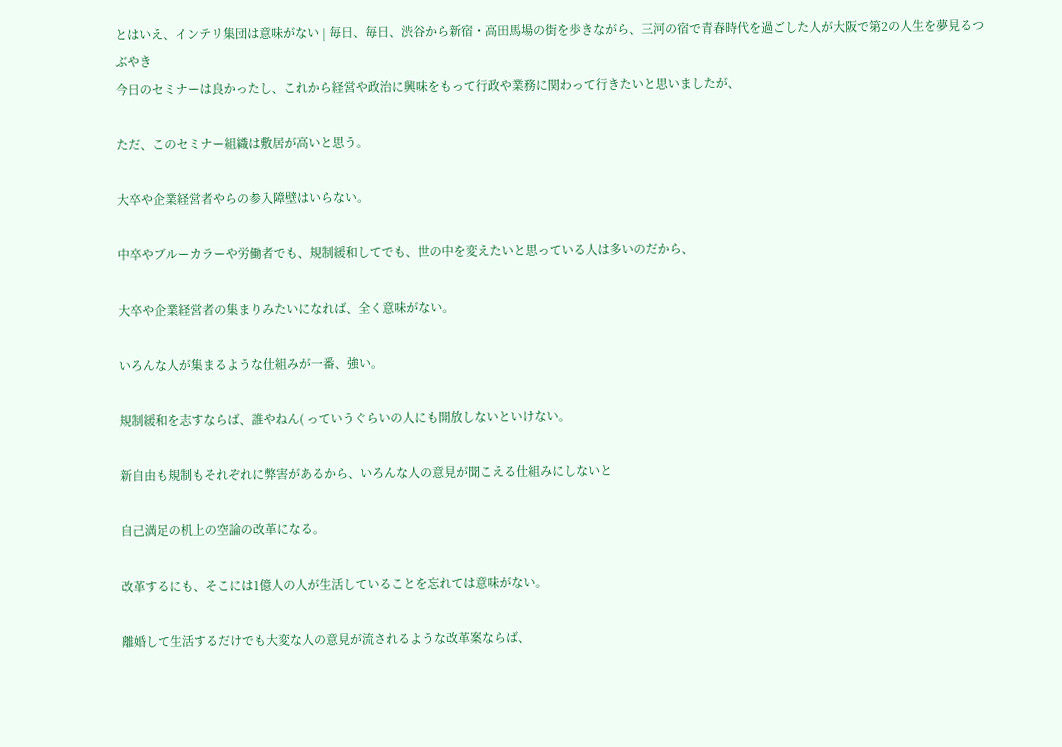とはいえ、インテリ集団は意味がない | 毎日、毎日、渋谷から新宿・高田馬場の街を歩きながら、三河の宿で青春時代を過ごした人が大阪で第2の人生を夢見るつぶやき
今日のセミナーは良かったし、これから経営や政治に興味をもって行政や業務に関わって行きたいと思いましたが、

ただ、このセミナー組織は敷居が高いと思う。

大卒や企業経営者やらの参入障壁はいらない。

中卒やブルーカラーや労働者でも、規制緩和してでも、世の中を変えたいと思っている人は多いのだから、

大卒や企業経営者の集まりみたいになれば、全く意味がない。

いろんな人が集まるような仕組みが一番、強い。

規制緩和を志すならば、誰やねん( っていうぐらいの人にも開放しないといけない。

新自由も規制もそれぞれに弊害があるから、いろんな人の意見が聞こえる仕組みにしないと

自己満足の机上の空論の改革になる。

改革するにも、そこには1億人の人が生活していることを忘れては意味がない。

離婚して生活するだけでも大変な人の意見が流されるような改革案ならば、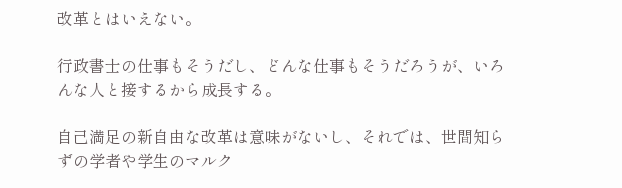改革とはいえない。

行政書士の仕事もそうだし、どんな仕事もそうだろうが、いろんな人と接するから成長する。

自己満足の新自由な改革は意味がないし、それでは、世間知らずの学者や学生のマルク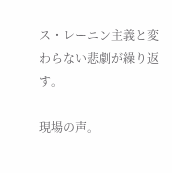ス・レーニン主義と変わらない悲劇が繰り返す。

現場の声。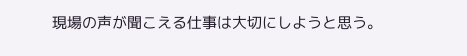現場の声が聞こえる仕事は大切にしようと思う。